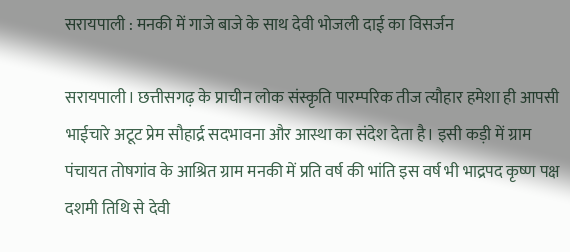सरायपाली : मनकी में गाजे बाजे के साथ देवी भोजली दाई का विसर्जन

सरायपाली। छत्तीसगढ़ के प्राचीन लोक संस्कृति पारम्परिक तीज त्यौहार हमेशा ही आपसी भाईचारे अटूट प्रेम सौहार्द्र सदभावना और आस्था का संदेश देता है। इसी कड़ी में ग्राम पंचायत तोषगांव के आश्रित ग्राम मनकी में प्रति वर्ष की भांति इस वर्ष भी भाद्रपद कृष्ण पक्ष दशमी तिथि से देवी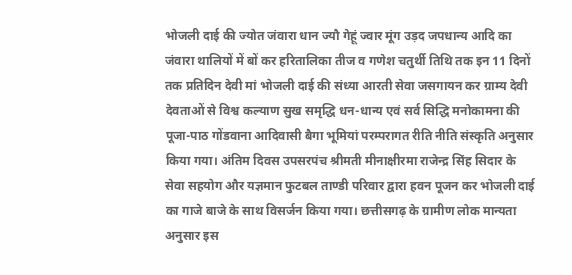भोजली दाई की ज्योत जंवारा धान ज्यौ गेहूं ज्वार मूंग उड़द जपधान्य आदि का जंवारा थालियों में बों कर हरितालिका तीज व गणेश चतुर्थी तिथि तक इन 11 दिनों तक प्रतिदिन देवी मां भोजली दाई की संध्या आरती सेवा जसगायन कर ग्राम्य देवी देवताओं से विश्व कल्याण सुख समृद्धि धन-धान्य एवं सर्व सिद्धि मनोकामना की पूजा-पाठ गोंडवाना आदिवासी बैगा भूमियां परम्परागत रीति नीति संस्कृति अनुसार किया गया। अंतिम दिवस उपसरपंच श्रीमती मीनाक्षीरमा राजेन्द्र सिंह सिदार के सेवा सहयोग और यज्ञमान फुटबल ताण्डी परिवार द्वारा हवन पूजन कर भोजली दाई का गाजे बाजे के साथ विसर्जन किया गया। छत्तीसगढ़ के ग्रामीण लोक मान्यता अनुसार इस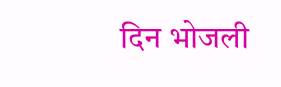दिन भोजली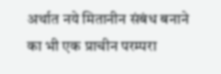अर्थात नये मितानीन संबंध बनाने का भी एक प्राचीन परम्परा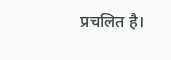प्रचलित है।